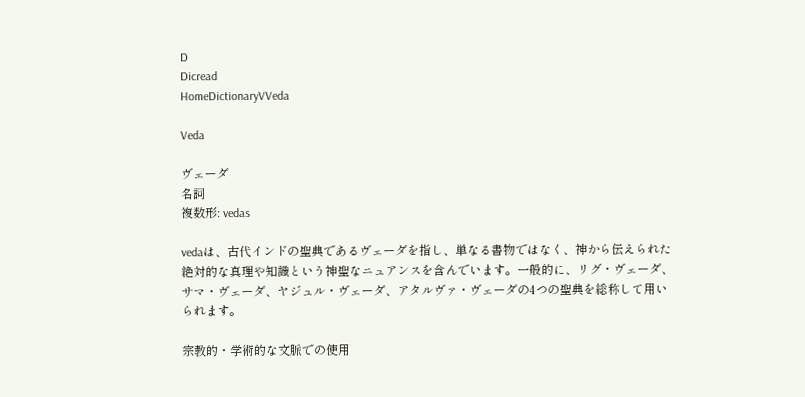D
Dicread
HomeDictionaryVVeda

Veda

ヴェーダ
名詞
複数形: vedas

vedaは、古代インドの聖典であるヴェーダを指し、単なる書物ではなく、神から伝えられた絶対的な真理や知識という神聖なニュアンスを含んでいます。一般的に、リグ・ヴェーダ、サマ・ヴェーダ、ヤジュル・ヴェーダ、アタルヴァ・ヴェーダの4つの聖典を総称して用いられます。

宗教的・学術的な文脈での使用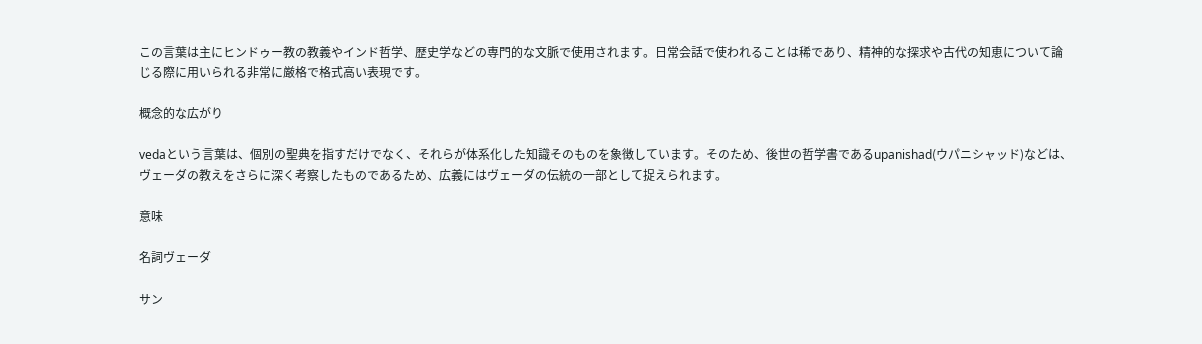この言葉は主にヒンドゥー教の教義やインド哲学、歴史学などの専門的な文脈で使用されます。日常会話で使われることは稀であり、精神的な探求や古代の知恵について論じる際に用いられる非常に厳格で格式高い表現です。

概念的な広がり

vedaという言葉は、個別の聖典を指すだけでなく、それらが体系化した知識そのものを象徴しています。そのため、後世の哲学書であるupanishad(ウパニシャッド)などは、ヴェーダの教えをさらに深く考察したものであるため、広義にはヴェーダの伝統の一部として捉えられます。

意味

名詞ヴェーダ

サン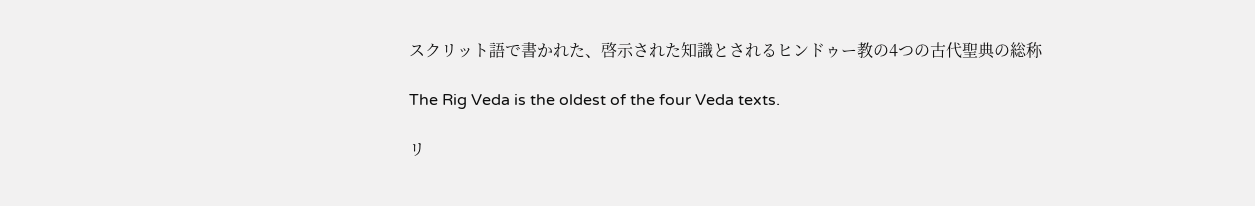スクリット語で書かれた、啓示された知識とされるヒンドゥー教の4つの古代聖典の総称

The Rig Veda is the oldest of the four Veda texts.

リ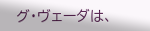グ・ヴェーダは、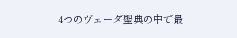4つのヴェーダ聖典の中で最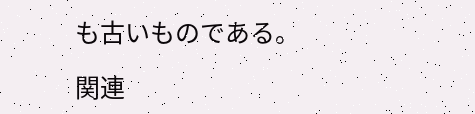も古いものである。

関連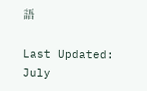語

Last Updated: July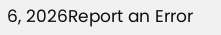6, 2026Report an Error